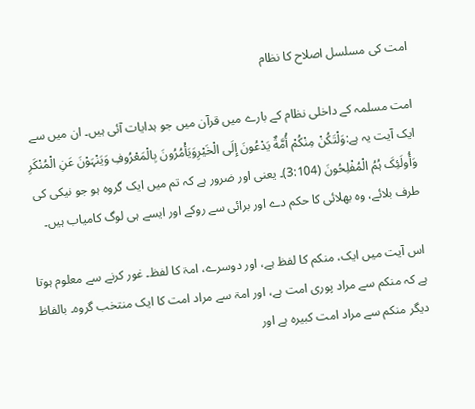امت کی مسلسل اصلاح کا نظام

امت مسلمہ کے داخلی نظام کے بارے میں قرآن میں جو ہدایات آئی ہیں۔ ان میں سے ایک آیت یہ ہے:وَلْتَکُنْ مِنْکُمْ أُمَّةٌ یَدْعُونَ إِلَى الْخَیْرِوَیَأْمُرُونَ بِالْمَعْرُوفِ وَیَنْہَوْنَ عَنِ الْمُنْکَرِ وَأُولَئِکَ ہُمُ الْمُفْلِحُونَ (3:104)۔ یعنی اور ضرور ہے کہ تم میں ایک گروہ ہو جو نیکی کی طرف بلائے، وہ بھلائی کا حکم دے اور برائی سے روکے اور ایسے ہی لوگ کامیاب ہیں۔

اس آیت میں ایک، منکم کا لفظ ہے، اور دوسرے، امۃ کا لفظ۔ غور کرنے سے معلوم ہوتا ہے کہ منکم سے مراد پوری امت ہے، اور امۃ سے مراد امت کا ایک منتخب گروہ۔ بالفاظ دیگر منکم سے مراد امت کبیرہ ہے اور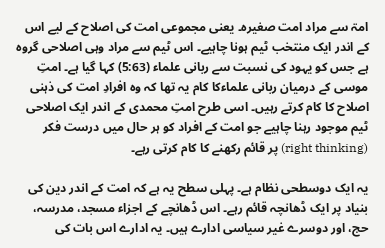امۃ سے مراد امت صغیرہ۔ یعنی مجموعی امت کی اصلاح کے لیے اس کے اندر ایک منتخب ٹیم ہونا چاہیے۔ اس ٹیم سے مراد وہی اصلاحی گروہ ہے جس کو یہود کی نسبت سے ربانی علماء (5:63) کہا گیا ہے۔ امتِ موسی کے درمیان ربانی علماءکا کام یہ تھا کہ وہ افرادِ امت کی ذہنی اصلاح کا کام کرتے رہیں۔ اسی طرح امتِ محمدی کے اندر ایک اصلاحی ٹیم موجود رہنا چاہیے جو امت کے افراد کو ہر حال میں درست فکر (right thinking) پر قائم رکھنے کا کام کرتی رہے۔

یہ ایک دوسطحی نظام ہے۔ پہلی سطح یہ ہے کہ امت کے اندر دین کی بنیاد پر ایک ڈھانچہ قائم رہے۔ اس ڈھانچے کے اجزاء مسجد، مدرسہ، حج، اور دوسرے غیر سیاسی ادارے ہیں۔ یہ ادارے اس بات کی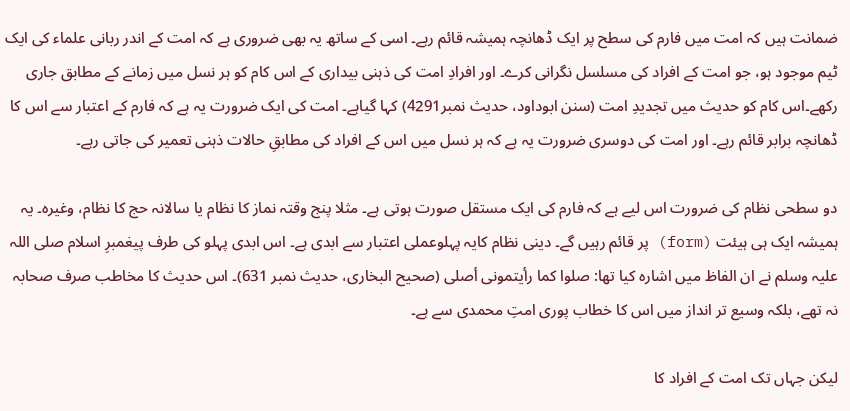ضمانت ہیں کہ امت میں فارم کی سطح پر ایک ڈھانچہ ہمیشہ قائم رہے۔ اسی کے ساتھ یہ بھی ضروری ہے کہ امت کے اندر ربانی علماء کی ایک ٹیم موجود ہو، جو امت کے افراد کی مسلسل نگرانی کرے۔ اور افرادِ امت کی ذہنی بیداری کے اس کام کو ہر نسل میں زمانے کے مطابق جاری رکھے۔اس کام کو حدیث میں تجدیدِ امت (سنن ابوداود، حدیث نمبر4291) کہا گیاہے۔ امت کی ایک ضرورت یہ ہے کہ فارم کے اعتبار سے اس کا ڈھانچہ برابر قائم رہے۔ اور امت کی دوسری ضرورت یہ ہے کہ ہر نسل میں اس کے افراد کی مطابقِ حالات ذہنی تعمیر کی جاتی رہے۔

دو سطحی نظام کی ضرورت اس لیے ہے کہ فارم کی ایک مستقل صورت ہوتی ہے۔ مثلا پنج وقتہ نماز کا نظام یا سالانہ حج کا نظام، وغیرہ۔ یہ ہمیشہ ایک ہی ہیئت (form) پر قائم رہیں گے۔ دینی نظام کایہ پہلوعملی اعتبار سے ابدی ہے۔ اس ابدی پہلو کی طرف پیغمبرِ اسلام صلی اللہ علیہ وسلم نے ان الفاظ میں اشارہ کیا تھا: صلوا کما رأیتمونی أصلی (صحیح البخاری، حدیث نمبر 631)۔ اس حدیث کا مخاطب صرف صحابہ نہ تھے، بلکہ وسیع تر انداز میں اس کا خطاب پوری امتِ محمدی سے ہے۔

لیکن جہاں تک امت کے افراد کا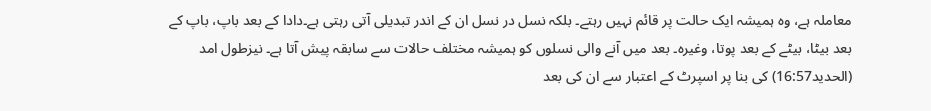معاملہ ہے، وہ ہمیشہ ایک حالت پر قائم نہیں رہتے۔ بلکہ نسل در نسل ان کے اندر تبدیلی آتی رہتی ہے۔دادا کے بعد باپ، باپ کے بعد بیٹا، بیٹے کے بعد پوتا، وغیرہ۔ بعد میں آنے والی نسلوں کو ہمیشہ مختلف حالات سے سابقہ پیش آتا ہے۔ نیزطول امد (الحدید16:57) کی بنا پر اسپرٹ کے اعتبار سے ان کی بعد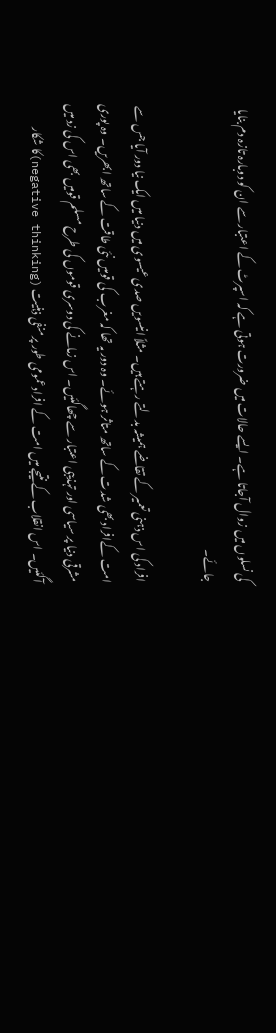کی نسلوں میں زوال آجاتا ہے۔ ایسے حالات میں ضرورت ہوتی ہے کہ اسپرٹ کے اعتبار سے ان کو دوبارہ تازہ دم بنایا جائے۔

افراد کی اس ذہنی تعمیر کے تقاضے ہمیشہ بدلتے رہتے ہیں۔ مثلاً انیسویں صدی عیسوی میں دنیا میں ایک نیا دور آیا جس سے امت کےافراد بھی شدت کے ساتھ متاثر ہوئے۔ وہ دور یہ تھا کہ مغرب کی قومیں نئی طاقت کے ساتھ ابھریں۔ وہ پوری مشرقی دنیا پر سیاسی اور تہذیبی اعتبار سے چھاگئیں۔ اس زمانے کی دوسری قوموں کی طرح مسلم قومیں بھی اس کی زد میں آگئیں۔ اس انقلاب کے نتیجے میں امت کے افراد عمومی طور پر منفی ذہنیت (negative thinking)کا شکار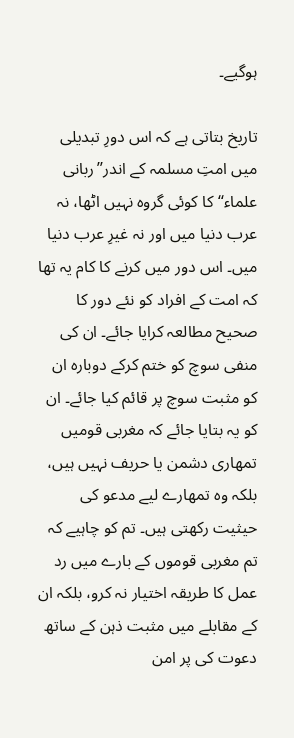ہوگیے۔

تاریخ بتاتی ہے کہ اس دورِ تبدیلی میں امتِ مسلمہ کے اندر’’ربانی علماء‘‘ کا کوئی گروہ نہیں اٹھا، نہ عرب دنیا میں اور نہ غیرِ عرب دنیا میں۔ اس دور میں کرنے کا کام یہ تھا کہ امت کے افراد کو نئے دور کا صحیح مطالعہ کرایا جائے۔ ان کی منفی سوچ کو ختم کرکے دوبارہ ان کو مثبت سوچ پر قائم کیا جائے۔ ان کو یہ بتایا جائے کہ مغربی قومیں تمھاری دشمن یا حریف نہیں ہیں، بلکہ وہ تمھارے لیے مدعو کی حیثیت رکھتی ہیں۔ تم کو چاہیے کہ تم مغربی قوموں کے بارے میں رد عمل کا طریقہ اختیار نہ کرو، بلکہ ان کے مقابلے میں مثبت ذہن کے ساتھ دعوت کی پر امن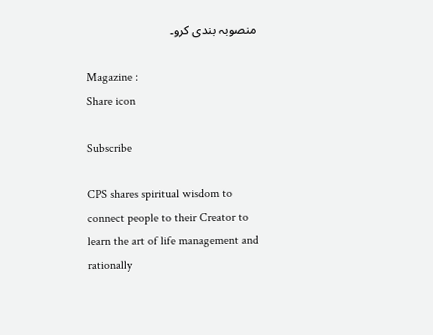منصوبہ بندی کرو۔

Magazine :
Share icon

Subscribe

CPS shares spiritual wisdom to connect people to their Creator to learn the art of life management and rationally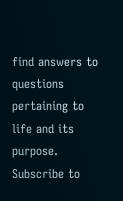find answers to questions pertaining to life and its purpose. Subscribe to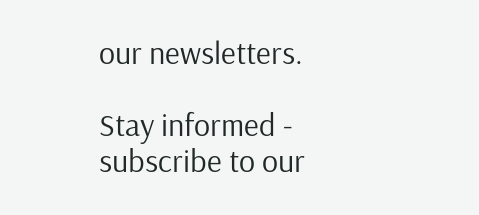our newsletters.

Stay informed - subscribe to our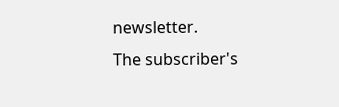newsletter.
The subscriber's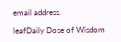email address.

leafDaily Dose of Wisdom